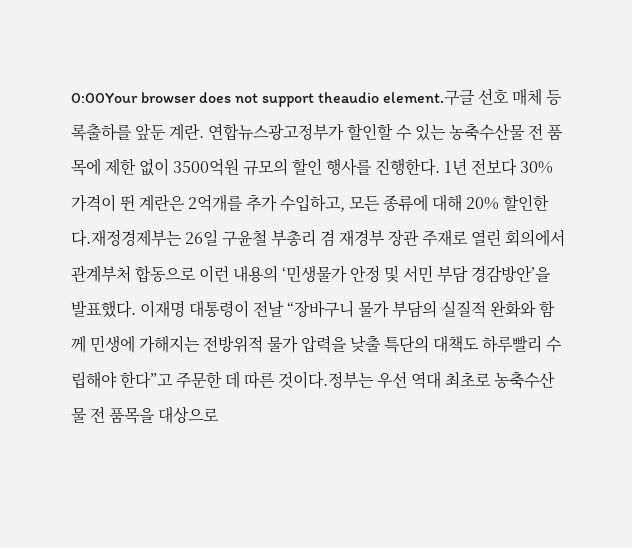0:00Your browser does not support theaudio element.구글 선호 매체 등록출하를 앞둔 계란. 연합뉴스광고정부가 할인할 수 있는 농축수산물 전 품목에 제한 없이 3500억원 규모의 할인 행사를 진행한다. 1년 전보다 30% 가격이 뛴 계란은 2억개를 추가 수입하고, 모든 종류에 대해 20% 할인한다.재정경제부는 26일 구윤철 부총리 겸 재경부 장관 주재로 열린 회의에서 관계부처 합동으로 이런 내용의 ‘민생물가 안정 및 서민 부담 경감방안’을 발표했다. 이재명 대통령이 전날 “장바구니 물가 부담의 실질적 완화와 함께 민생에 가해지는 전방위적 물가 압력을 낮출 특단의 대책도 하루빨리 수립해야 한다”고 주문한 데 따른 것이다.정부는 우선 역대 최초로 농축수산물 전 품목을 대상으로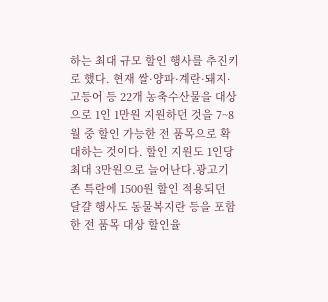하는 최대 규모 할인 행사를 추진키로 했다. 현재 쌀·양파·계란·돼지·고등어 등 22개 농축수산물을 대상으로 1인 1만원 지원하던 것을 7~8월 중 할인 가능한 전 품목으로 확대하는 것이다. 할인 지원도 1인당 최대 3만원으로 늘어난다.광고기존 특란에 1500원 할인 적용되던 달걀 행사도 동물복지란 등을 포함한 전 품목 대상 할인율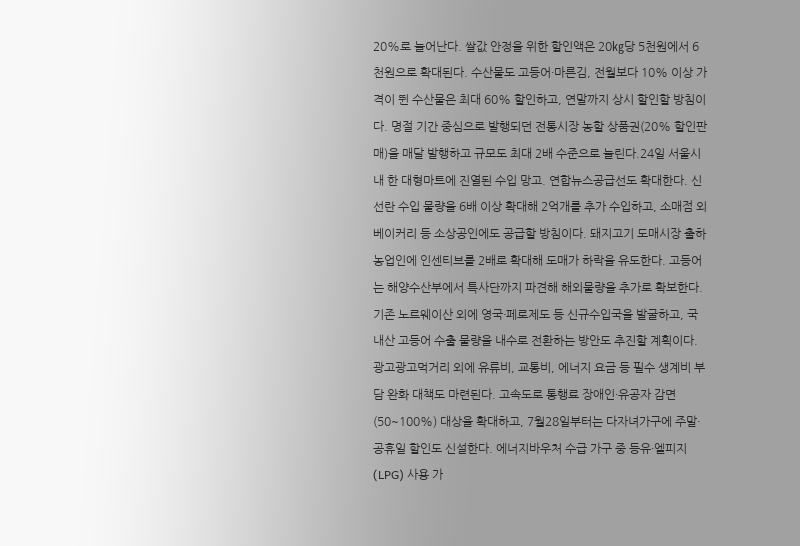20%로 늘어난다. 쌀값 안정을 위한 할인액은 20㎏당 5천원에서 6천원으로 확대된다. 수산물도 고등어·마른김, 전월보다 10% 이상 가격이 뛴 수산물은 최대 60% 할인하고, 연말까지 상시 할인할 방침이다. 명절 기간 중심으로 발행되던 전통시장 농할 상품권(20% 할인판매)을 매달 발행하고 규모도 최대 2배 수준으로 늘린다.24일 서울시내 한 대형마트에 진열된 수입 망고. 연합뉴스공급선도 확대한다. 신선란 수입 물량을 6배 이상 확대해 2억개를 추가 수입하고, 소매점 외 베이커리 등 소상공인에도 공급할 방침이다. 돼지고기 도매시장 출하 농업인에 인센티브를 2배로 확대해 도매가 하락을 유도한다. 고등어는 해양수산부에서 특사단까지 파견해 해외물량을 추가로 확보한다. 기존 노르웨이산 외에 영국·페로제도 등 신규수입국을 발굴하고, 국내산 고등어 수출 물량을 내수로 전환하는 방안도 추진할 계획이다.광고광고먹거리 외에 유류비, 교통비, 에너지 요금 등 필수 생계비 부담 완화 대책도 마련된다. 고속도로 통행료 장애인·유공자 감면(50~100%) 대상을 확대하고, 7월28일부터는 다자녀가구에 주말·공휴일 할인도 신설한다. 에너지바우처 수급 가구 중 등유·엘피지(LPG) 사용 가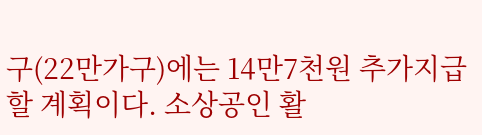구(22만가구)에는 14만7천원 추가지급할 계획이다. 소상공인 활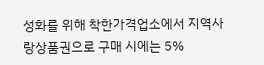성화를 위해 착한가격업소에서 지역사랑상품권으로 구매 시에는 5%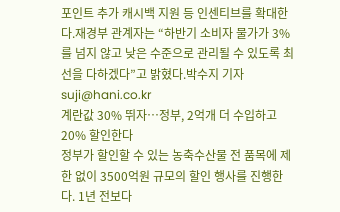포인트 추가 캐시백 지원 등 인센티브를 확대한다.재경부 관계자는 “하반기 소비자 물가가 3%를 넘지 않고 낮은 수준으로 관리될 수 있도록 최선을 다하겠다”고 밝혔다.박수지 기자 suji@hani.co.kr
계란값 30% 뛰자…정부, 2억개 더 수입하고 20% 할인한다
정부가 할인할 수 있는 농축수산물 전 품목에 제한 없이 3500억원 규모의 할인 행사를 진행한다. 1년 전보다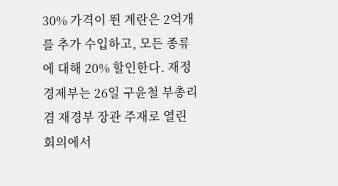30% 가격이 뛴 계란은 2억개를 추가 수입하고, 모든 종류에 대해 20% 할인한다. 재정경제부는 26일 구윤철 부총리 겸 재경부 장관 주재로 열린 회의에서